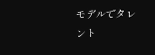モデルでタレント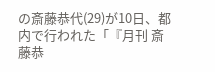の斎藤恭代(29)が10日、都内で行われた「『月刊 斎藤恭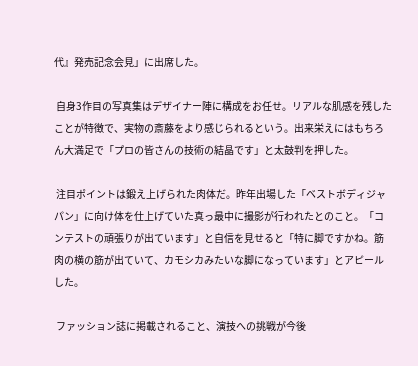代』発売記念会見」に出席した。

 自身3作目の写真集はデザイナー陣に構成をお任せ。リアルな肌感を残したことが特徴で、実物の斎藤をより感じられるという。出来栄えにはもちろん大満足で「プロの皆さんの技術の結晶です」と太鼓判を押した。

 注目ポイントは鍛え上げられた肉体だ。昨年出場した「ベストボディジャパン」に向け体を仕上げていた真っ最中に撮影が行われたとのこと。「コンテストの頑張りが出ています」と自信を見せると「特に脚ですかね。筋肉の横の筋が出ていて、カモシカみたいな脚になっています」とアピールした。

 ファッション誌に掲載されること、演技への挑戦が今後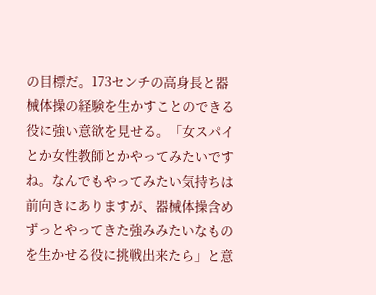の目標だ。173センチの高身長と器械体操の経験を生かすことのできる役に強い意欲を見せる。「女スパイとか女性教師とかやってみたいですね。なんでもやってみたい気持ちは前向きにありますが、器械体操含めずっとやってきた強みみたいなものを生かせる役に挑戦出来たら」と意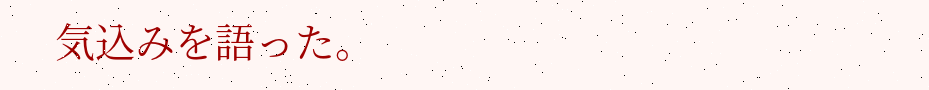気込みを語った。